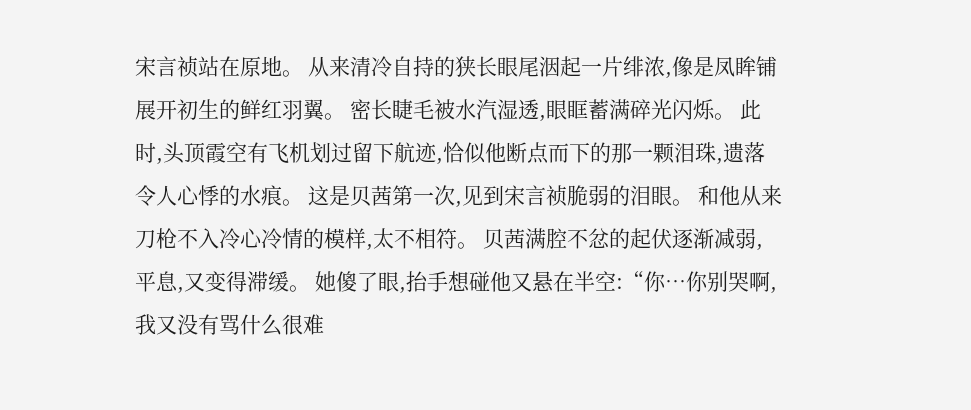宋言祯站在原地。 从来清冷自持的狭长眼尾洇起一片绯浓,像是凤眸铺展开初生的鲜红羽翼。 密长睫毛被水汽湿透,眼眶蓄满碎光闪烁。 此时,头顶霞空有飞机划过留下航迹,恰似他断点而下的那一颗泪珠,遗落令人心悸的水痕。 这是贝茜第一次,见到宋言祯脆弱的泪眼。 和他从来刀枪不入冷心冷情的模样,太不相符。 贝茜满腔不忿的起伏逐渐减弱,平息,又变得滞缓。 她傻了眼,抬手想碰他又悬在半空:“你…你别哭啊,我又没有骂什么很难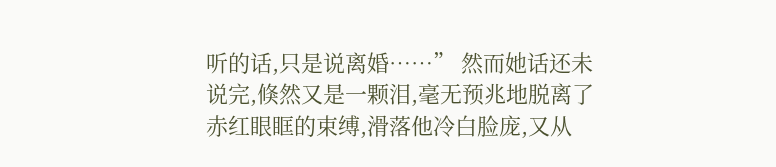听的话,只是说离婚……” 然而她话还未说完,倏然又是一颗泪,毫无预兆地脱离了赤红眼眶的束缚,滑落他冷白脸庞,又从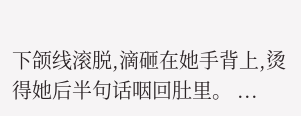下颌线滚脱,滴砸在她手背上,烫得她后半句话咽回肚里。 ...